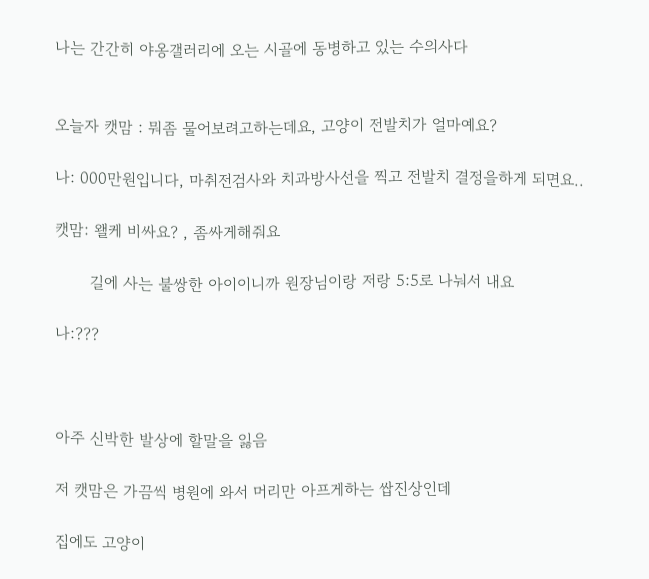나는 간간히 야옹갤러리에 오는 시골에 동병하고 있는 수의사다


오늘자 캣맘 : 뭐좀 물어보려고하는데요, 고양이 전발치가 얼마예요?

나: 000만원입니다, 마취전검사와 치과방사선을 찍고 전발치 결정을하게 되면요..

캣맘: 왤케 비싸요? , 좀싸게해줘요

       길에 사는 불쌍한 아이이니까 원장님이랑 저랑 5:5로 나눠서 내요

나:???



아주 신박한 발상에 할말을 잃음

저 캣맘은 가끔씩 병원에 와서 머리만 아프게하는 쌉진상인데

집에도 고양이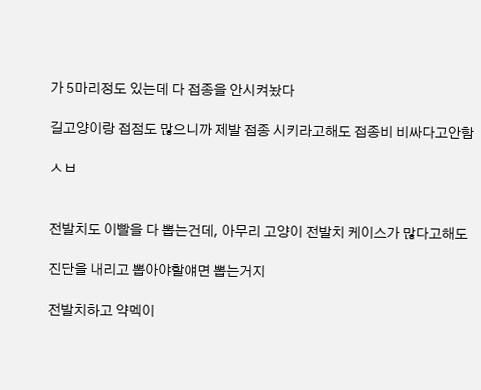가 5마리정도 있는데 다 접종을 안시켜놨다

길고양이랑 접점도 많으니까 제발 접종 시키라고해도 접종비 비싸다고안함

ㅅㅂ


전발치도 이빨을 다 뽑는건데, 아무리 고양이 전발치 케이스가 많다고해도

진단을 내리고 뽑아야할얘면 뽑는거지

전발치하고 약멕이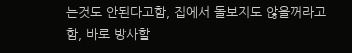는것도 안된다고함, 집에서 돌보지도 않을꺼라고함, 바로 방사할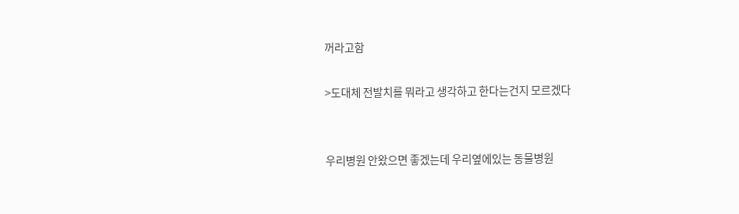꺼라고함

>도대체 전발치를 뭐라고 생각하고 한다는건지 모르겠다


우리병원 안왔으면 좋겠는데 우리옆에있는 동물병원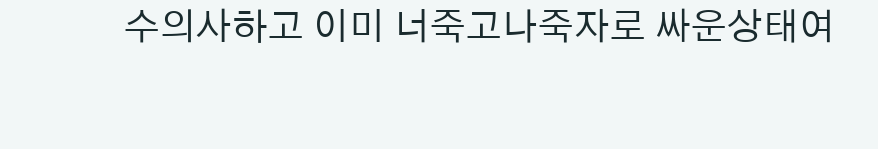수의사하고 이미 너죽고나죽자로 싸운상태여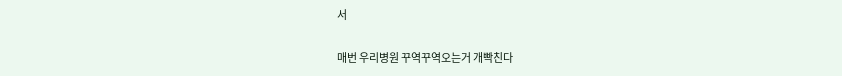서

매번 우리병원 꾸역꾸역오는거 개빡친다